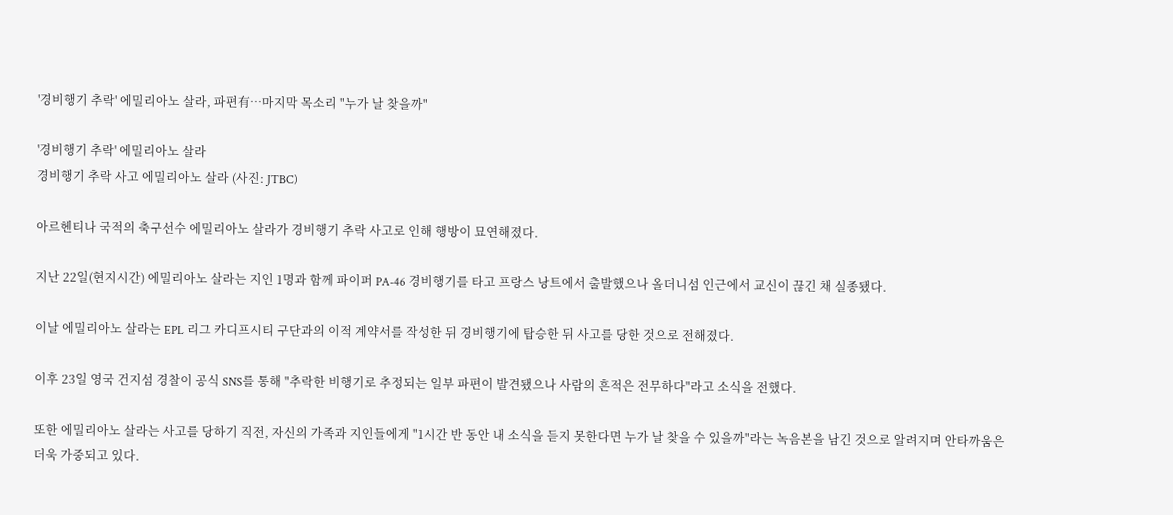'경비행기 추락' 에밀리아노 살라, 파편有…마지막 목소리 "누가 날 찾을까"

'경비행기 추락' 에밀리아노 살라
경비행기 추락 사고 에밀리아노 살라 (사진: JTBC)

아르헨티나 국적의 축구선수 에밀리아노 살라가 경비행기 추락 사고로 인해 행방이 묘연해졌다.

지난 22일(현지시간) 에밀리아노 살라는 지인 1명과 함께 파이퍼 PA-46 경비행기를 타고 프랑스 낭트에서 출발했으나 올더니섬 인근에서 교신이 끊긴 채 실종됐다.

이날 에밀리아노 살라는 EPL 리그 카디프시티 구단과의 이적 계약서를 작성한 뒤 경비행기에 탑승한 뒤 사고를 당한 것으로 전해졌다.

이후 23일 영국 건지섬 경찰이 공식 SNS를 통해 "추락한 비행기로 추정되는 일부 파편이 발견됐으나 사람의 흔적은 전무하다"라고 소식을 전했다.

또한 에밀리아노 살라는 사고를 당하기 직전, 자신의 가족과 지인들에게 "1시간 반 동안 내 소식을 듣지 못한다면 누가 날 찾을 수 있을까"라는 녹음본을 남긴 것으로 알려지며 안타까움은 더욱 가중되고 있다.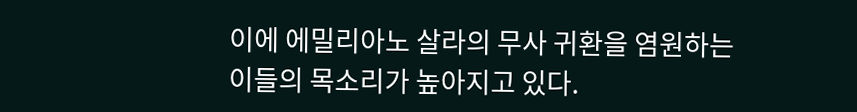이에 에밀리아노 살라의 무사 귀환을 염원하는 이들의 목소리가 높아지고 있다.